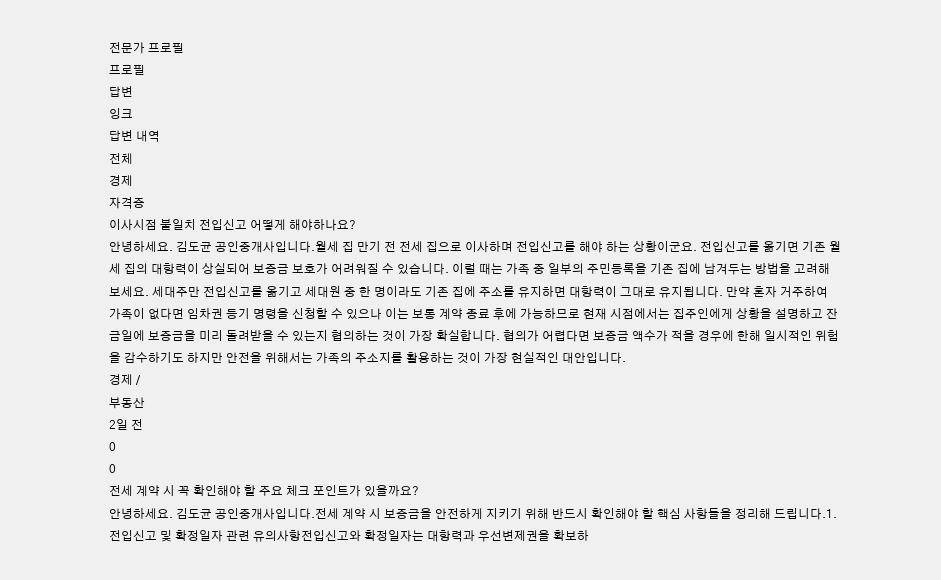전문가 프로필
프로필
답변
잉크
답변 내역
전체
경제
자격증
이사시점 불일치 전입신고 어떻게 해야하나요?
안녕하세요. 김도균 공인중개사입니다.월세 집 만기 전 전세 집으로 이사하며 전입신고를 해야 하는 상황이군요. 전입신고를 옮기면 기존 월세 집의 대항력이 상실되어 보증금 보호가 어려워질 수 있습니다. 이럴 때는 가족 중 일부의 주민등록을 기존 집에 남겨두는 방법을 고려해 보세요. 세대주만 전입신고를 옮기고 세대원 중 한 명이라도 기존 집에 주소를 유지하면 대항력이 그대로 유지됩니다. 만약 혼자 거주하여 가족이 없다면 임차권 등기 명령을 신청할 수 있으나 이는 보통 계약 종료 후에 가능하므로 현재 시점에서는 집주인에게 상황을 설명하고 잔금일에 보증금을 미리 돌려받을 수 있는지 협의하는 것이 가장 확실합니다. 협의가 어렵다면 보증금 액수가 적을 경우에 한해 일시적인 위험을 감수하기도 하지만 안전을 위해서는 가족의 주소지를 활용하는 것이 가장 현실적인 대안입니다.
경제 /
부동산
2일 전
0
0
전세 계약 시 꼭 확인해야 할 주요 체크 포인트가 있을까요?
안녕하세요. 김도균 공인중개사입니다.전세 계약 시 보증금을 안전하게 지키기 위해 반드시 확인해야 할 핵심 사항들을 정리해 드립니다.1. 전입신고 및 확정일자 관련 유의사항전입신고와 확정일자는 대항력과 우선변제권을 확보하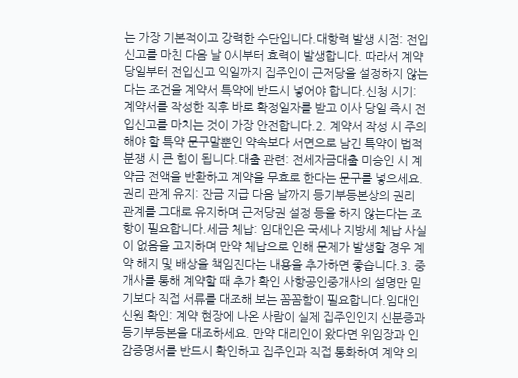는 가장 기본적이고 강력한 수단입니다.대항력 발생 시점: 전입신고를 마친 다음 날 0시부터 효력이 발생합니다. 따라서 계약 당일부터 전입신고 익일까지 집주인이 근저당을 설정하지 않는다는 조건을 계약서 특약에 반드시 넣어야 합니다.신청 시기: 계약서를 작성한 직후 바로 확정일자를 받고 이사 당일 즉시 전입신고를 마치는 것이 가장 안전합니다.2. 계약서 작성 시 주의해야 할 특약 문구말뿐인 약속보다 서면으로 남긴 특약이 법적 분쟁 시 큰 힘이 됩니다.대출 관련: 전세자금대출 미승인 시 계약금 전액을 반환하고 계약을 무효로 한다는 문구를 넣으세요.권리 관계 유지: 잔금 지급 다음 날까지 등기부등본상의 권리 관계를 그대로 유지하며 근저당권 설정 등을 하지 않는다는 조항이 필요합니다.세금 체납: 임대인은 국세나 지방세 체납 사실이 없음을 고지하며 만약 체납으로 인해 문제가 발생할 경우 계약 해지 및 배상을 책임진다는 내용을 추가하면 좋습니다.3. 중개사를 통해 계약할 때 추가 확인 사항공인중개사의 설명만 믿기보다 직접 서류를 대조해 보는 꼼꼼함이 필요합니다.임대인 신원 확인: 계약 현장에 나온 사람이 실제 집주인인지 신분증과 등기부등본을 대조하세요. 만약 대리인이 왔다면 위임장과 인감증명서를 반드시 확인하고 집주인과 직접 통화하여 계약 의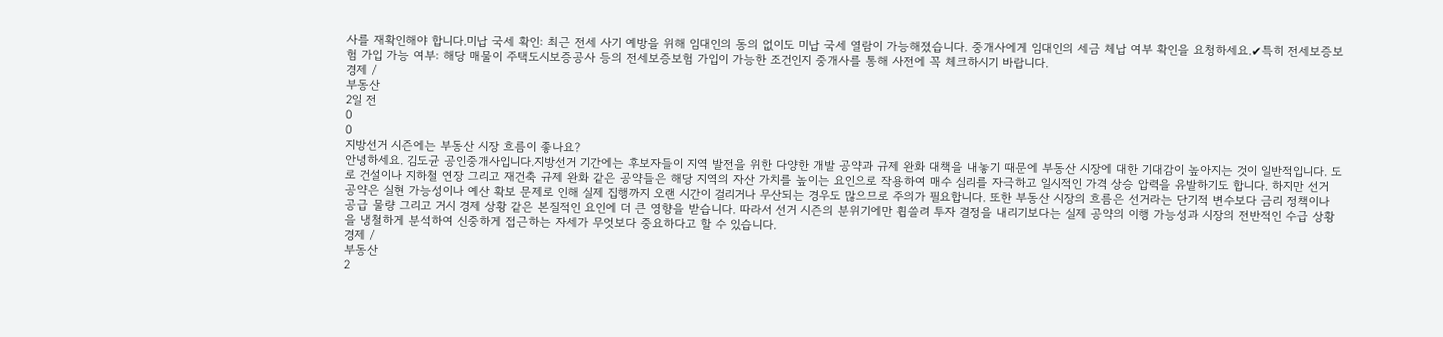사를 재확인해야 합니다.미납 국세 확인: 최근 전세 사기 예방을 위해 임대인의 동의 없이도 미납 국세 열람이 가능해졌습니다. 중개사에게 임대인의 세금 체납 여부 확인을 요청하세요.✔특히 전세보증보험 가입 가능 여부: 해당 매물이 주택도시보증공사 등의 전세보증보험 가입이 가능한 조건인지 중개사를 통해 사전에 꼭 체크하시기 바랍니다.
경제 /
부동산
2일 전
0
0
지방선거 시즌에는 부동산 시장 흐름이 좋나요?
안녕하세요. 김도균 공인중개사입니다.지방선거 기간에는 후보자들이 지역 발전을 위한 다양한 개발 공약과 규제 완화 대책을 내놓기 때문에 부동산 시장에 대한 기대감이 높아지는 것이 일반적입니다. 도로 건설이나 지하철 연장 그리고 재건축 규제 완화 같은 공약들은 해당 지역의 자산 가치를 높이는 요인으로 작용하여 매수 심리를 자극하고 일시적인 가격 상승 압력을 유발하기도 합니다. 하지만 선거 공약은 실현 가능성이나 예산 확보 문제로 인해 실제 집행까지 오랜 시간이 걸리거나 무산되는 경우도 많으므로 주의가 필요합니다. 또한 부동산 시장의 흐름은 선거라는 단기적 변수보다 금리 정책이나 공급 물량 그리고 거시 경제 상황 같은 본질적인 요인에 더 큰 영향을 받습니다. 따라서 선거 시즌의 분위기에만 휩쓸려 투자 결정을 내리기보다는 실제 공약의 이행 가능성과 시장의 전반적인 수급 상황을 냉철하게 분석하여 신중하게 접근하는 자세가 무엇보다 중요하다고 할 수 있습니다.
경제 /
부동산
2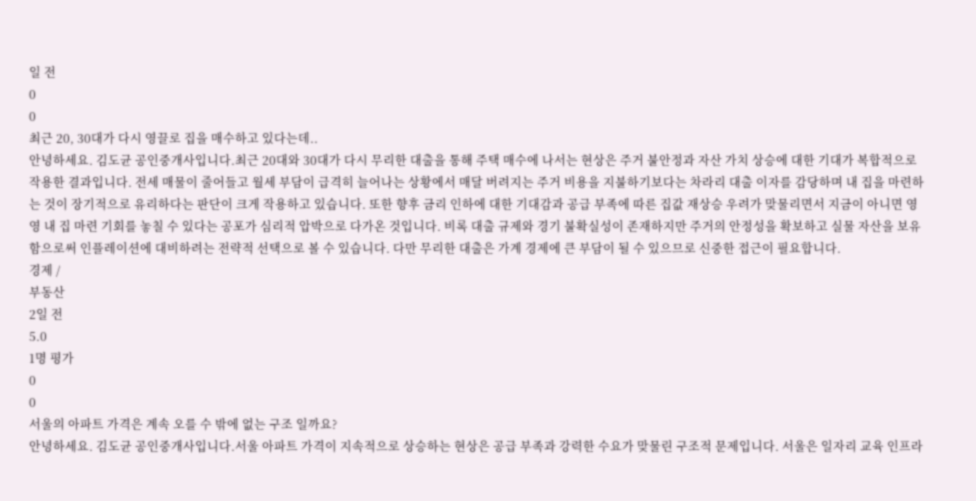일 전
0
0
최근 20, 30대가 다시 영끌로 집을 매수하고 있다는데..
안녕하세요. 김도균 공인중개사입니다.최근 20대와 30대가 다시 무리한 대출을 통해 주택 매수에 나서는 현상은 주거 불안정과 자산 가치 상승에 대한 기대가 복합적으로 작용한 결과입니다. 전세 매물이 줄어들고 월세 부담이 급격히 늘어나는 상황에서 매달 버려지는 주거 비용을 지불하기보다는 차라리 대출 이자를 감당하며 내 집을 마련하는 것이 장기적으로 유리하다는 판단이 크게 작용하고 있습니다. 또한 향후 금리 인하에 대한 기대감과 공급 부족에 따른 집값 재상승 우려가 맞물리면서 지금이 아니면 영영 내 집 마련 기회를 놓칠 수 있다는 공포가 심리적 압박으로 다가온 것입니다. 비록 대출 규제와 경기 불확실성이 존재하지만 주거의 안정성을 확보하고 실물 자산을 보유함으로써 인플레이션에 대비하려는 전략적 선택으로 볼 수 있습니다. 다만 무리한 대출은 가계 경제에 큰 부담이 될 수 있으므로 신중한 접근이 필요합니다.
경제 /
부동산
2일 전
5.0
1명 평가
0
0
서울의 아파트 가격은 계속 오를 수 밖에 없는 구조 일까요?
안녕하세요. 김도균 공인중개사입니다.서울 아파트 가격이 지속적으로 상승하는 현상은 공급 부족과 강력한 수요가 맞물린 구조적 문제입니다. 서울은 일자리 교육 인프라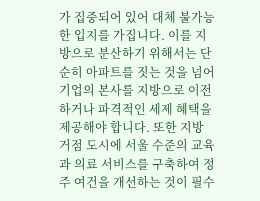가 집중되어 있어 대체 불가능한 입지를 가집니다. 이를 지방으로 분산하기 위해서는 단순히 아파트를 짓는 것을 넘어 기업의 본사를 지방으로 이전하거나 파격적인 세제 혜택을 제공해야 합니다. 또한 지방 거점 도시에 서울 수준의 교육과 의료 서비스를 구축하여 정주 여건을 개선하는 것이 필수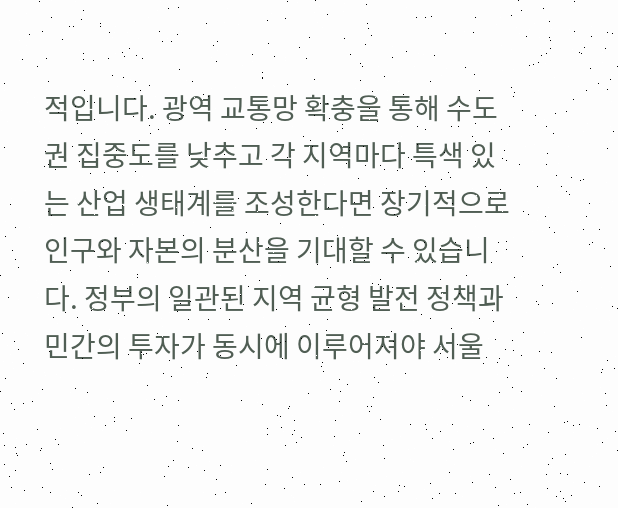적입니다. 광역 교통망 확충을 통해 수도권 집중도를 낮추고 각 지역마다 특색 있는 산업 생태계를 조성한다면 장기적으로 인구와 자본의 분산을 기대할 수 있습니다. 정부의 일관된 지역 균형 발전 정책과 민간의 투자가 동시에 이루어져야 서울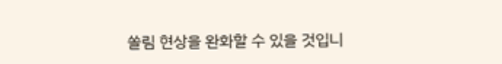쏠림 현상을 완화할 수 있을 것입니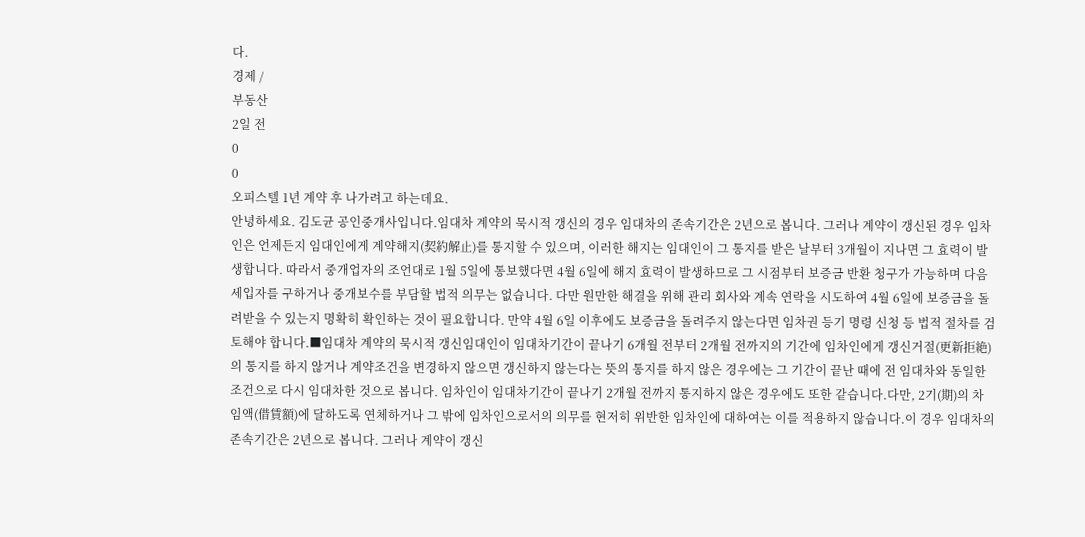다.
경제 /
부동산
2일 전
0
0
오피스텔 1년 계약 후 나가려고 하는데요.
안녕하세요. 김도균 공인중개사입니다.임대차 계약의 묵시적 갱신의 경우 임대차의 존속기간은 2년으로 봅니다. 그러나 계약이 갱신된 경우 임차인은 언제든지 임대인에게 계약해지(契約解止)를 통지할 수 있으며, 이러한 해지는 임대인이 그 통지를 받은 날부터 3개월이 지나면 그 효력이 발생합니다. 따라서 중개업자의 조언대로 1월 5일에 통보했다면 4월 6일에 해지 효력이 발생하므로 그 시점부터 보증금 반환 청구가 가능하며 다음 세입자를 구하거나 중개보수를 부담할 법적 의무는 없습니다. 다만 원만한 해결을 위해 관리 회사와 계속 연락을 시도하여 4월 6일에 보증금을 돌려받을 수 있는지 명확히 확인하는 것이 필요합니다. 만약 4월 6일 이후에도 보증금을 돌려주지 않는다면 임차권 등기 명령 신청 등 법적 절차를 검토해야 합니다.■임대차 계약의 묵시적 갱신임대인이 임대차기간이 끝나기 6개월 전부터 2개월 전까지의 기간에 임차인에게 갱신거절(更新拒絶)의 통지를 하지 않거나 계약조건을 변경하지 않으면 갱신하지 않는다는 뜻의 통지를 하지 않은 경우에는 그 기간이 끝난 때에 전 임대차와 동일한 조건으로 다시 임대차한 것으로 봅니다. 임차인이 임대차기간이 끝나기 2개월 전까지 통지하지 않은 경우에도 또한 같습니다.다만, 2기(期)의 차임액(借賃額)에 달하도록 연체하거나 그 밖에 임차인으로서의 의무를 현저히 위반한 임차인에 대하여는 이를 적용하지 않습니다.이 경우 임대차의 존속기간은 2년으로 봅니다. 그러나 계약이 갱신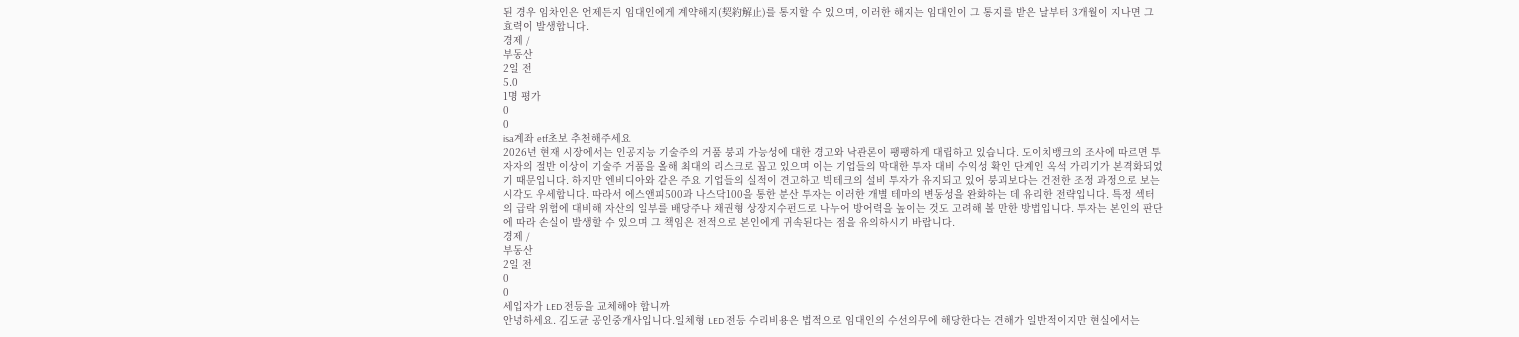된 경우 임차인은 언제든지 임대인에게 계약해지(契約解止)를 통지할 수 있으며, 이러한 해지는 임대인이 그 통지를 받은 날부터 3개월이 지나면 그 효력이 발생합니다.
경제 /
부동산
2일 전
5.0
1명 평가
0
0
isa계좌 etf초보 추천해주세요
2026년 현재 시장에서는 인공지능 기술주의 거품 붕괴 가능성에 대한 경고와 낙관론이 팽팽하게 대립하고 있습니다. 도이치뱅크의 조사에 따르면 투자자의 절반 이상이 기술주 거품을 올해 최대의 리스크로 꼽고 있으며 이는 기업들의 막대한 투자 대비 수익성 확인 단계인 옥석 가리기가 본격화되었기 때문입니다. 하지만 엔비디아와 같은 주요 기업들의 실적이 견고하고 빅테크의 설비 투자가 유지되고 있어 붕괴보다는 건전한 조정 과정으로 보는 시각도 우세합니다. 따라서 에스앤피500과 나스닥100을 통한 분산 투자는 이러한 개별 테마의 변동성을 완화하는 데 유리한 전략입니다. 특정 섹터의 급락 위험에 대비해 자산의 일부를 배당주나 채권형 상장지수펀드로 나누어 방어력을 높이는 것도 고려해 볼 만한 방법입니다. 투자는 본인의 판단에 따라 손실이 발생할 수 있으며 그 책임은 전적으로 본인에게 귀속된다는 점을 유의하시기 바랍니다.
경제 /
부동산
2일 전
0
0
세입자가 LED 전등을 교체해야 합니까
안녕하세요. 김도균 공인중개사입니다.일체형 LED 전등 수리비용은 법적으로 임대인의 수선의무에 해당한다는 견해가 일반적이지만 현실에서는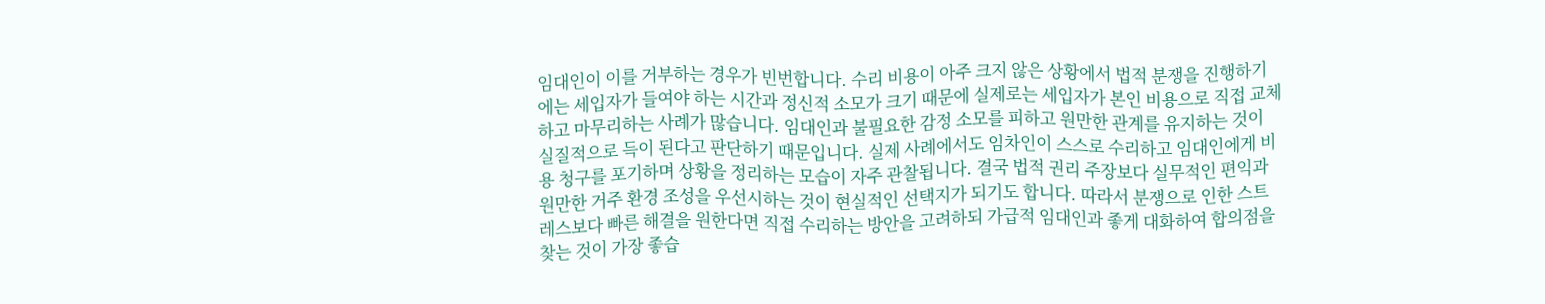임대인이 이를 거부하는 경우가 빈번합니다. 수리 비용이 아주 크지 않은 상황에서 법적 분쟁을 진행하기에는 세입자가 들여야 하는 시간과 정신적 소모가 크기 때문에 실제로는 세입자가 본인 비용으로 직접 교체하고 마무리하는 사례가 많습니다. 임대인과 불필요한 감정 소모를 피하고 원만한 관계를 유지하는 것이 실질적으로 득이 된다고 판단하기 때문입니다. 실제 사례에서도 임차인이 스스로 수리하고 임대인에게 비용 청구를 포기하며 상황을 정리하는 모습이 자주 관찰됩니다. 결국 법적 권리 주장보다 실무적인 편익과 원만한 거주 환경 조성을 우선시하는 것이 현실적인 선택지가 되기도 합니다. 따라서 분쟁으로 인한 스트레스보다 빠른 해결을 원한다면 직접 수리하는 방안을 고려하되 가급적 임대인과 좋게 대화하여 합의점을 찾는 것이 가장 좋습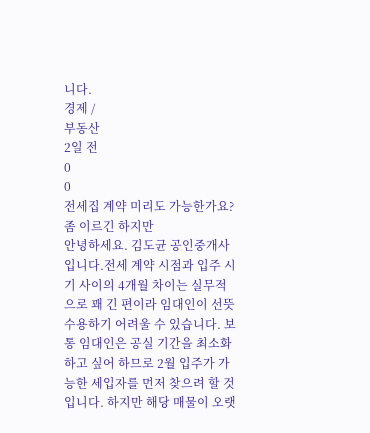니다.
경제 /
부동산
2일 전
0
0
전세집 계약 미리도 가능한가요? 좀 이르긴 하지만
안녕하세요. 김도균 공인중개사입니다.전세 계약 시점과 입주 시기 사이의 4개월 차이는 실무적으로 꽤 긴 편이라 임대인이 선뜻 수용하기 어려울 수 있습니다. 보통 임대인은 공실 기간을 최소화하고 싶어 하므로 2월 입주가 가능한 세입자를 먼저 찾으려 할 것입니다. 하지만 해당 매물이 오랫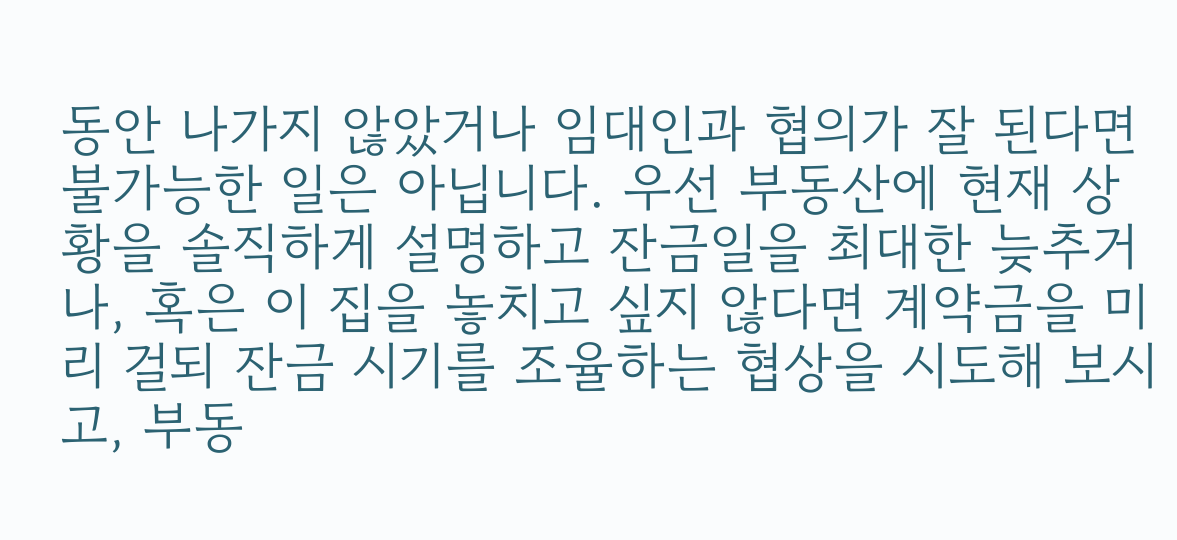동안 나가지 않았거나 임대인과 협의가 잘 된다면 불가능한 일은 아닙니다. 우선 부동산에 현재 상황을 솔직하게 설명하고 잔금일을 최대한 늦추거나, 혹은 이 집을 놓치고 싶지 않다면 계약금을 미리 걸되 잔금 시기를 조율하는 협상을 시도해 보시고, 부동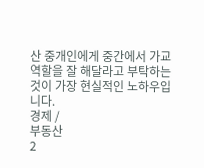산 중개인에게 중간에서 가교 역할을 잘 해달라고 부탁하는 것이 가장 현실적인 노하우입니다.
경제 /
부동산
2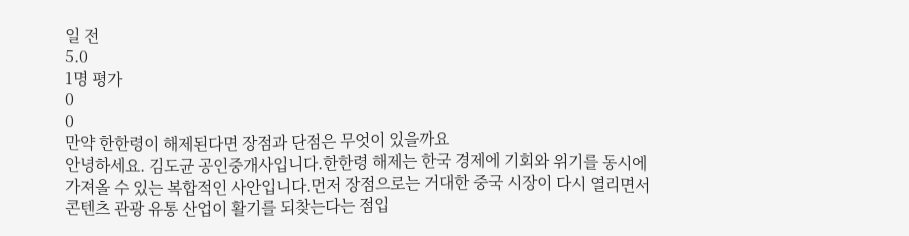일 전
5.0
1명 평가
0
0
만약 한한령이 해제된다면 장점과 단점은 무엇이 있을까요
안녕하세요. 김도균 공인중개사입니다.한한령 해제는 한국 경제에 기회와 위기를 동시에 가져올 수 있는 복합적인 사안입니다.먼저 장점으로는 거대한 중국 시장이 다시 열리면서 콘텐츠 관광 유통 산업이 활기를 되찾는다는 점입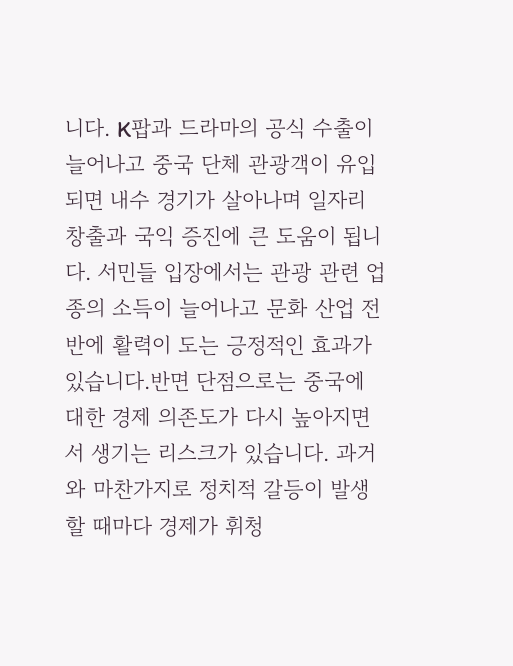니다. K팝과 드라마의 공식 수출이 늘어나고 중국 단체 관광객이 유입되면 내수 경기가 살아나며 일자리 창출과 국익 증진에 큰 도움이 됩니다. 서민들 입장에서는 관광 관련 업종의 소득이 늘어나고 문화 산업 전반에 활력이 도는 긍정적인 효과가 있습니다.반면 단점으로는 중국에 대한 경제 의존도가 다시 높아지면서 생기는 리스크가 있습니다. 과거와 마찬가지로 정치적 갈등이 발생할 때마다 경제가 휘청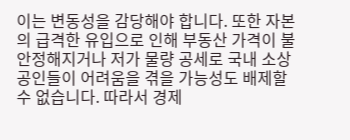이는 변동성을 감당해야 합니다. 또한 자본의 급격한 유입으로 인해 부동산 가격이 불안정해지거나 저가 물량 공세로 국내 소상공인들이 어려움을 겪을 가능성도 배제할 수 없습니다. 따라서 경제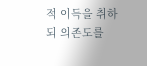적 이득을 취하되 의존도를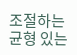조절하는 균형 있는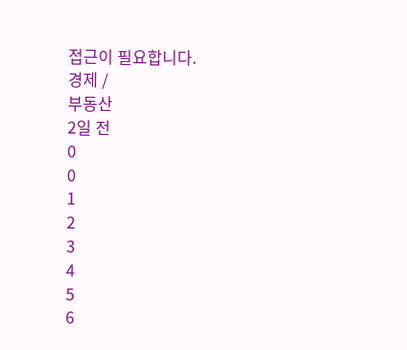접근이 필요합니다.
경제 /
부동산
2일 전
0
0
1
2
3
4
5
6